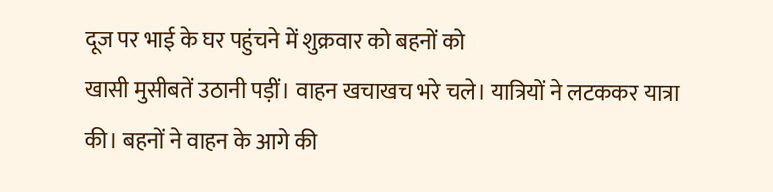दूज पर भाई के घर पहुंचने में शुक्रवार को बहनों को
खासी मुसीबतें उठानी पड़ीं। वाहन खचाखच भरे चले। यात्रियों ने लटककर यात्रा
की। बहनों ने वाहन के आगे की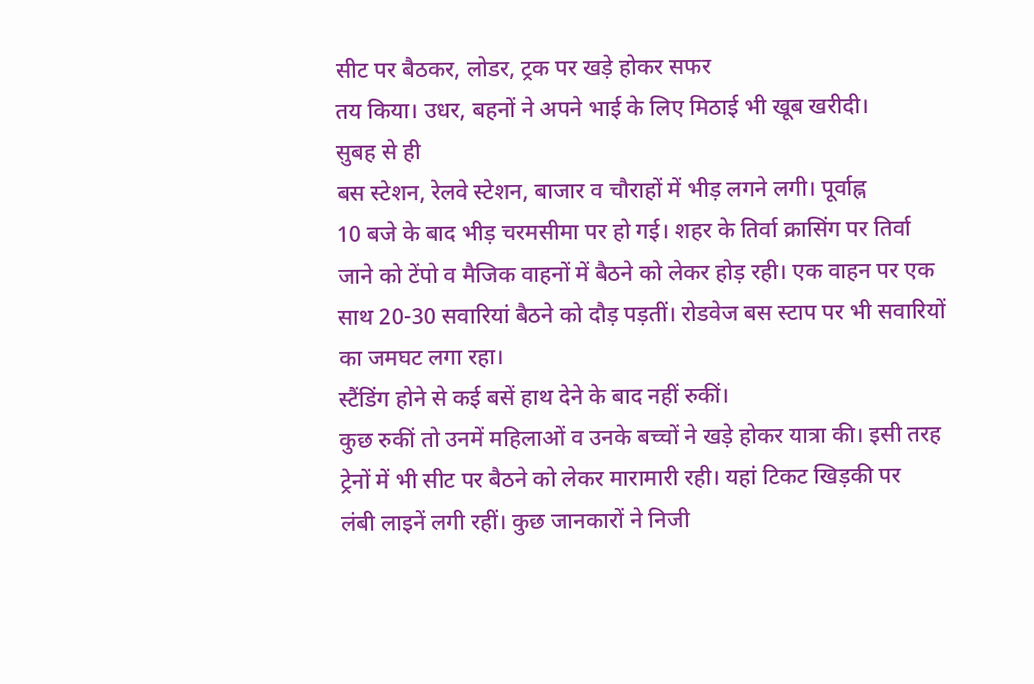सीट पर बैठकर, लोडर, ट्रक पर खड़े होकर सफर
तय किया। उधर, बहनों ने अपने भाई के लिए मिठाई भी खूब खरीदी।
सुबह से ही
बस स्टेशन, रेलवे स्टेशन, बाजार व चौराहों में भीड़ लगने लगी। पूर्वाह्न
10 बजे के बाद भीड़ चरमसीमा पर हो गई। शहर के तिर्वा क्रासिंग पर तिर्वा
जाने को टेंपो व मैजिक वाहनों में बैठने को लेकर होड़ रही। एक वाहन पर एक
साथ 20-30 सवारियां बैठने को दौड़ पड़तीं। रोडवेज बस स्टाप पर भी सवारियों
का जमघट लगा रहा।
स्टैंडिंग होने से कई बसें हाथ देने के बाद नहीं रुकीं।
कुछ रुकीं तो उनमें महिलाओं व उनके बच्चों ने खड़े होकर यात्रा की। इसी तरह
ट्रेनों में भी सीट पर बैठने को लेकर मारामारी रही। यहां टिकट खिड़की पर
लंबी लाइनें लगी रहीं। कुछ जानकारों ने निजी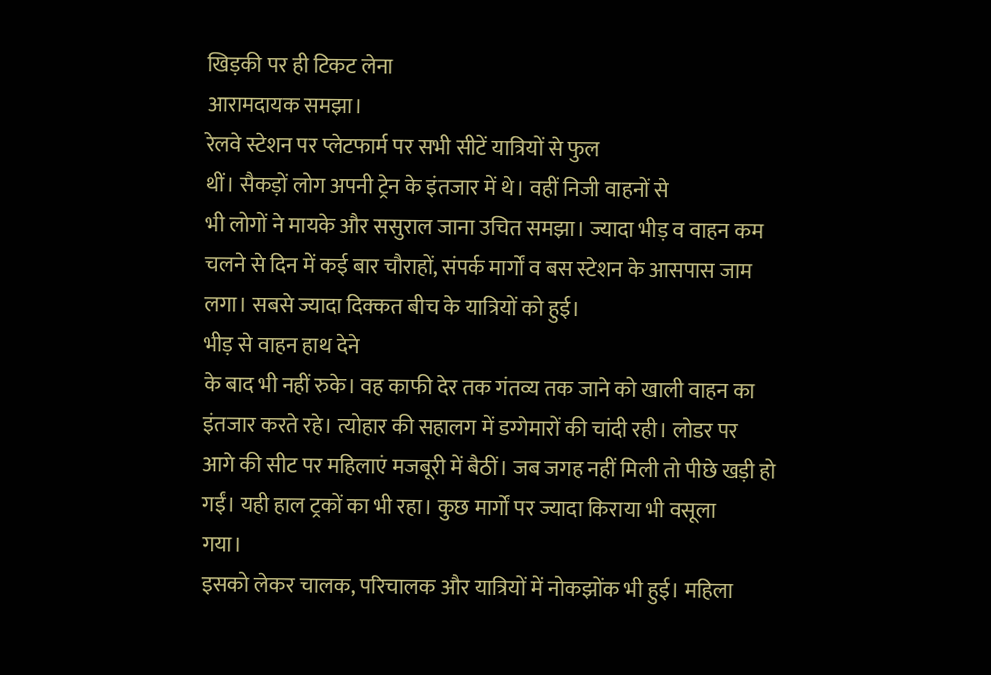खिड़की पर ही टिकट लेना
आरामदायक समझा।
रेलवे स्टेशन पर प्लेटफार्म पर सभी सीटें यात्रियों से फुल
थीं। सैकड़ों लोग अपनी ट्रेन के इंतजार में थे। वहीं निजी वाहनों से
भी लोगों ने मायके और ससुराल जाना उचित समझा। ज्यादा भीड़ व वाहन कम
चलने से दिन में कई बार चौराहों, संपर्क मार्गों व बस स्टेशन के आसपास जाम
लगा। सबसे ज्यादा दिक्कत बीच के यात्रियों को हुई।
भीड़ से वाहन हाथ देने
के बाद भी नहीं रुके। वह काफी देर तक गंतव्य तक जाने को खाली वाहन का
इंतजार करते रहे। त्योहार की सहालग में डग्गेमारों की चांदी रही। लोडर पर
आगे की सीट पर महिलाएं मजबूरी में बैठीं। जब जगह नहीं मिली तो पीछे खड़ी हो
गईं। यही हाल ट्रकों का भी रहा। कुछ मार्गों पर ज्यादा किराया भी वसूला
गया।
इसको लेकर चालक, परिचालक और यात्रियों में नोकझोंक भी हुई। महिला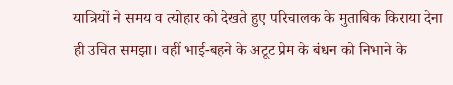यात्रियों ने समय व त्योहार को देखते हुए परिचालक के मुताबिक किराया देना
ही उचित समझा। वहीं भाई-बहने के अटूट प्रेम के बंधन को निभाने के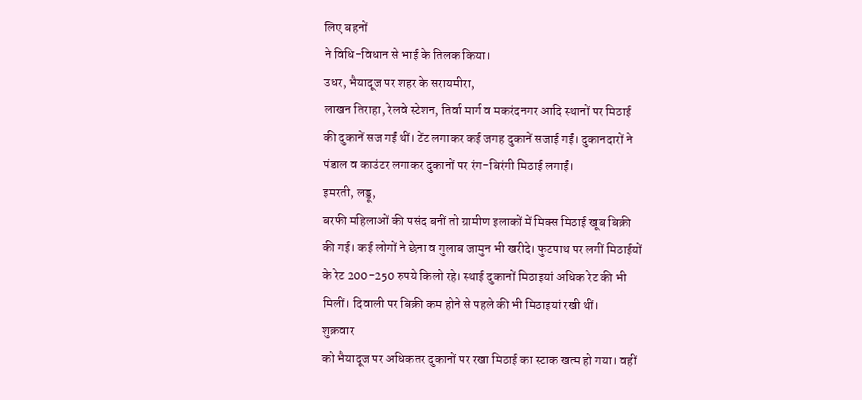लिए बहनों
ने विधि-विधान से भाई के तिलक किया।
उधर, भैयादूज पर शहर के सरायमीरा,
लाखन तिराहा, रेलवे स्टेशन, तिर्वा मार्ग व मकरंदनगर आदि स्थानों पर मिठाई
की दुकानें सज गईं थीं। टेंट लगाकर कई जगह दुकानें सजाई गईं। दुकानदारों ने
पंडाल व काउंटर लगाकर दुकानों पर रंग-बिरंगी मिठाई लगाईं।
इमरती, लड्डू,
बरफी महिलाओं की पसंद बनीं तो ग्रामीण इलाकों में मिक्स मिठाई खूब बिक्री
की गई। कई लोगों ने छेना व गुलाब जामुन भी खरीदे। फुटपाथ पर लगीं मिठाईयों
के रेट 200-250 रुपये किलो रहे। स्थाई दुकानों मिठाइयां अधिक रेट की भी
मिलीं। दिवाली पर बिक्री कम होने से पहले की भी मिठाइयां रखी थीं।
शुक्रवार
को भैयादूज पर अधिकतर दुकानों पर रखा मिठाई का स्टाक खत्म हो गया। वहीं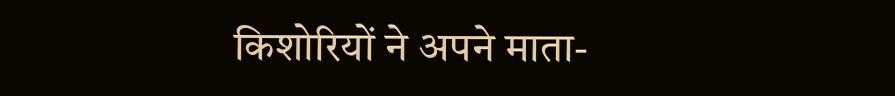किशोरियों ने अपने माता-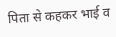पिता से कहकर भाई व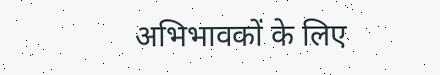अभिभावकों के लिए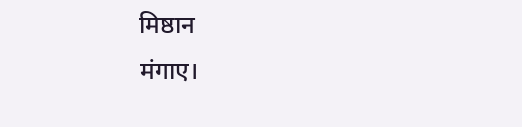मिष्ठान
मंगाए।